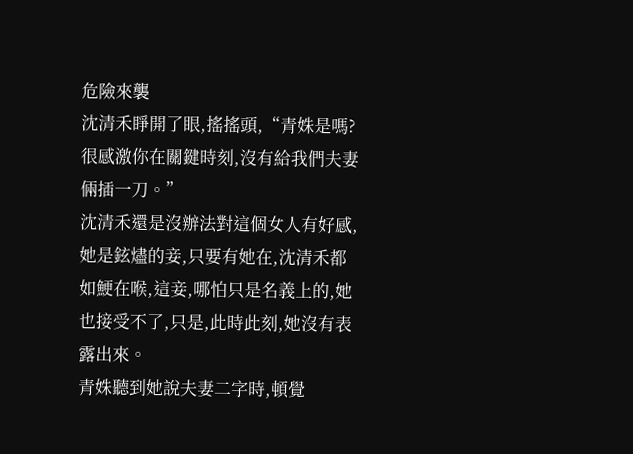危險來襲
沈清禾睜開了眼,搖搖頭,“青姝是嗎?很感激你在關鍵時刻,沒有給我們夫妻倆插一刀。”
沈清禾還是沒辦法對這個女人有好感,她是鉉燼的妾,只要有她在,沈清禾都如鯁在喉,這妾,哪怕只是名義上的,她也接受不了,只是,此時此刻,她沒有表露出來。
青姝聽到她說夫妻二字時,頓覺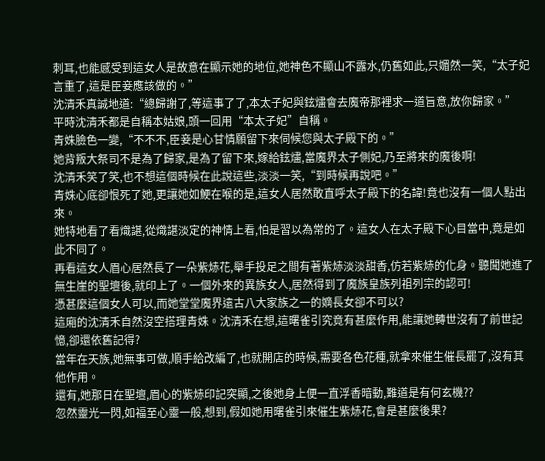刺耳,也能感受到這女人是故意在顯示她的地位,她神色不顯山不露水,仍舊如此,只媚然一笑,“太子妃言重了,這是臣妾應該做的。”
沈清禾真誠地道:“總歸謝了,等這事了了,本太子妃與鉉燼會去魔帝那裡求一道旨意,放你歸家。”
平時沈清禾都是自稱本姑娘,頭一回用“本太子妃”自稱。
青姝臉色一變,“不不不,臣妾是心甘情願留下來伺候您與太子殿下的。”
她背叛大祭司不是為了歸家,是為了留下來,嫁給鉉燼,當魔界太子側妃,乃至將來的魔後啊!
沈清禾笑了笑,也不想這個時候在此說這些,淡淡一笑,“到時候再說吧。”
青姝心底卻恨死了她,更讓她如鯁在喉的是,這女人居然敢直呼太子殿下的名諱!竟也沒有一個人點出來。
她特地看了看熾諶,從熾諶淡定的神情上看,怕是習以為常的了。這女人在太子殿下心目當中,竟是如此不同了。
再看這女人眉心居然長了一朵紫焃花,舉手投足之間有著紫焃淡淡甜香,仿若紫焃的化身。聽聞她進了無生崖的聖壇後,就印上了。一個外來的異族女人,居然得到了魔族皇族列祖列宗的認可!
憑甚麼這個女人可以,而她堂堂魔界遠古八大家族之一的嫡長女卻不可以?
這廂的沈清禾自然沒空搭理青姝。沈清禾在想,這曙雀引究竟有甚麼作用,能讓她轉世沒有了前世記憶,卻還依舊記得?
當年在天族,她無事可做,順手給改編了,也就開店的時候,需要各色花種,就拿來催生催長罷了,沒有其他作用。
還有,她那日在聖壇,眉心的紫焃印記突顯,之後她身上便一直浮香暗動,難道是有何玄機??
忽然靈光一閃,如福至心靈一般,想到,假如她用曙雀引來催生紫焃花,會是甚麼後果?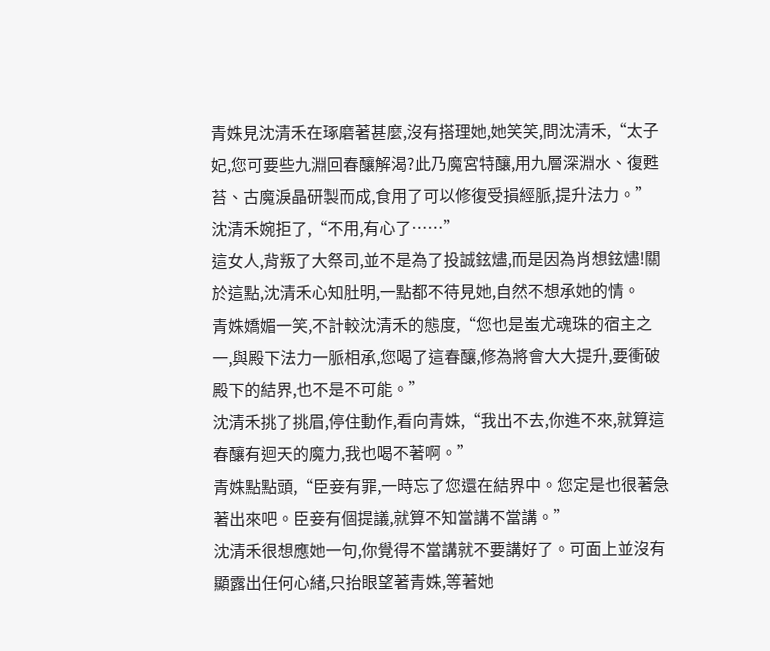青姝見沈清禾在琢磨著甚麼,沒有搭理她,她笑笑,問沈清禾,“太子妃,您可要些九淵回春釀解渴?此乃魔宮特釀,用九層深淵水、復甦苔、古魔淚晶研製而成,食用了可以修復受損經脈,提升法力。”
沈清禾婉拒了,“不用,有心了……”
這女人,背叛了大祭司,並不是為了投誠鉉燼,而是因為肖想鉉燼!關於這點,沈清禾心知肚明,一點都不待見她,自然不想承她的情。
青姝嬌媚一笑,不計較沈清禾的態度,“您也是蚩尤魂珠的宿主之一,與殿下法力一脈相承,您喝了這春釀,修為將會大大提升,要衝破殿下的結界,也不是不可能。”
沈清禾挑了挑眉,停住動作,看向青姝,“我出不去,你進不來,就算這春釀有迴天的魔力,我也喝不著啊。”
青姝點點頭,“臣妾有罪,一時忘了您還在結界中。您定是也很著急著出來吧。臣妾有個提議,就算不知當講不當講。”
沈清禾很想應她一句,你覺得不當講就不要講好了。可面上並沒有顯露出任何心緒,只抬眼望著青姝,等著她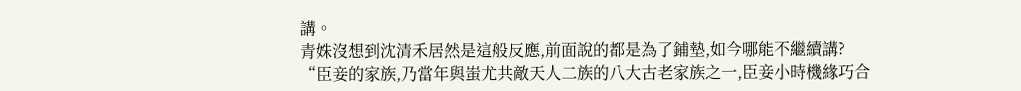講。
青姝沒想到沈清禾居然是這般反應,前面說的都是為了鋪墊,如今哪能不繼續講?
“臣妾的家族,乃當年與蚩尤共敵天人二族的八大古老家族之一,臣妾小時機緣巧合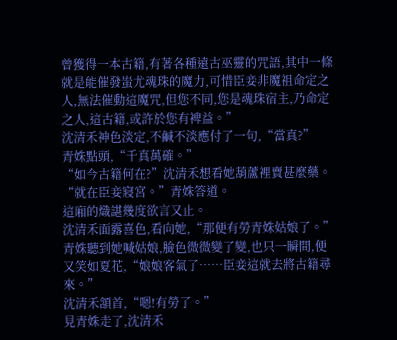曾獲得一本古籍,有著各種遠古巫靈的咒語,其中一條就是能催發蚩尤魂珠的魔力,可惜臣妾非魔祖命定之人,無法催動這魔咒,但您不同,您是魂珠宿主,乃命定之人,這古籍,或許於您有裨益。”
沈清禾神色淡定,不鹹不淡應付了一句,“當真?”
青姝點頭,“千真萬確。”
“如今古籍何在?”沈清禾想看她葫蘆裡賣甚麼藥。
“就在臣妾寢宮。”青姝答道。
這廂的熾諶幾度欲言又止。
沈清禾面露喜色,看向她,“那便有勞青姝姑娘了。”
青姝聽到她喊姑娘,臉色微微變了變,也只一瞬間,便又笑如夏花,“娘娘客氣了……臣妾這就去將古籍尋來。”
沈清禾頷首,“嗯!有勞了。”
見青姝走了,沈清禾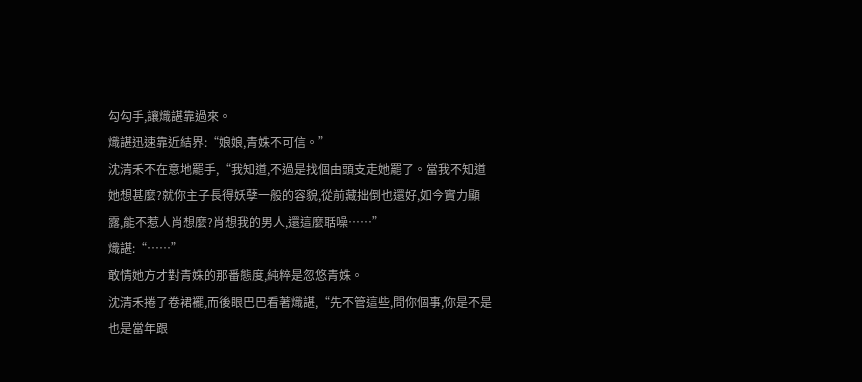勾勾手,讓熾諶靠過來。
熾諶迅速靠近結界:“娘娘,青姝不可信。”
沈清禾不在意地罷手,“我知道,不過是找個由頭支走她罷了。當我不知道她想甚麼?就你主子長得妖孽一般的容貌,從前藏拙倒也還好,如今實力顯露,能不惹人肖想麼?肖想我的男人,還這麼聒噪……”
熾諶:“……”
敢情她方才對青姝的那番態度,純粹是忽悠青姝。
沈清禾捲了卷裙襬,而後眼巴巴看著熾諶,“先不管這些,問你個事,你是不是也是當年跟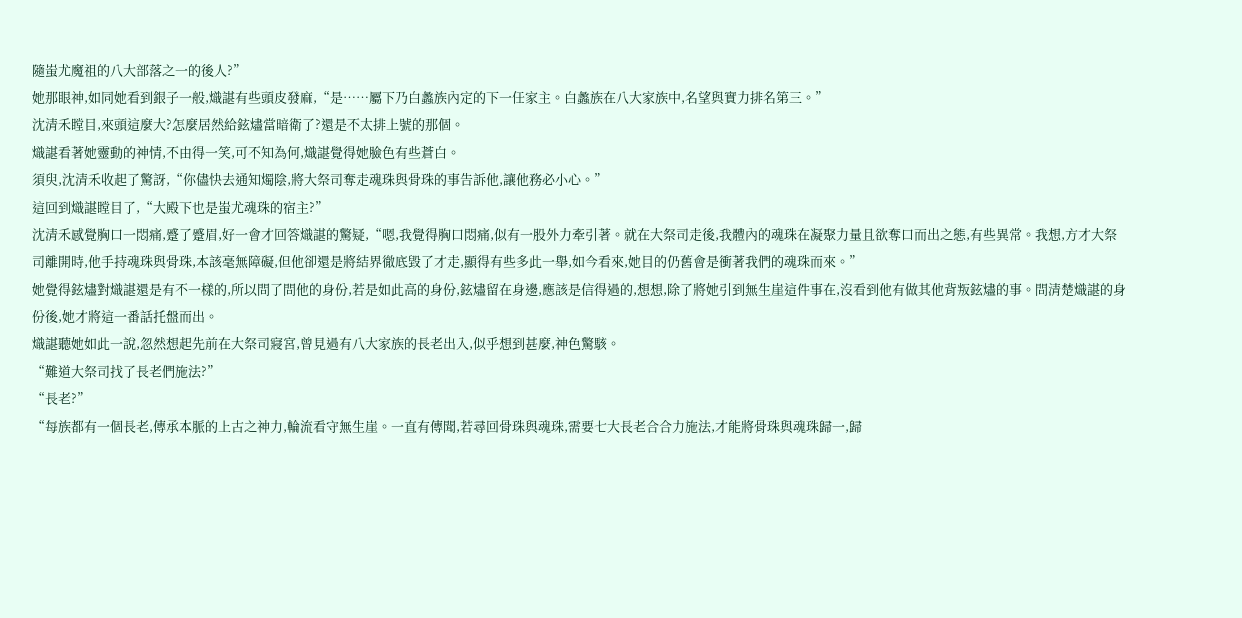隨蚩尤魔祖的八大部落之一的後人?”
她那眼神,如同她看到銀子一般,熾諶有些頭皮發麻,“是……屬下乃白蠡族內定的下一任家主。白蠡族在八大家族中,名望與實力排名第三。”
沈清禾瞠目,來頭這麼大?怎麼居然給鉉燼當暗衛了?還是不太排上號的那個。
熾諶看著她靈動的神情,不由得一笑,可不知為何,熾諶覺得她臉色有些蒼白。
須臾,沈清禾收起了驚訝,“你儘快去通知燭陰,將大祭司奪走魂珠與骨珠的事告訴他,讓他務必小心。”
這回到熾諶瞠目了,“大殿下也是蚩尤魂珠的宿主?”
沈清禾感覺胸口一悶痛,蹙了蹙眉,好一會才回答熾諶的驚疑,“嗯,我覺得胸口悶痛,似有一股外力牽引著。就在大祭司走後,我體內的魂珠在凝聚力量且欲奪口而出之態,有些異常。我想,方才大祭司離開時,他手持魂珠與骨珠,本該毫無障礙,但他卻還是將結界徹底毀了才走,顯得有些多此一舉,如今看來,她目的仍舊會是衝著我們的魂珠而來。”
她覺得鉉燼對熾諶還是有不一樣的,所以問了問他的身份,若是如此高的身份,鉉燼留在身邊,應該是信得過的,想想,除了將她引到無生崖這件事在,沒看到他有做其他背叛鉉燼的事。問清楚熾諶的身份後,她才將這一番話托盤而出。
熾諶聽她如此一說,忽然想起先前在大祭司寢宮,曾見過有八大家族的長老出入,似乎想到甚麼,神色驚駭。
“難道大祭司找了長老們施法?”
“長老?”
“每族都有一個長老,傳承本脈的上古之神力,輪流看守無生崖。一直有傳聞,若尋回骨珠與魂珠,需要七大長老合合力施法,才能將骨珠與魂珠歸一,歸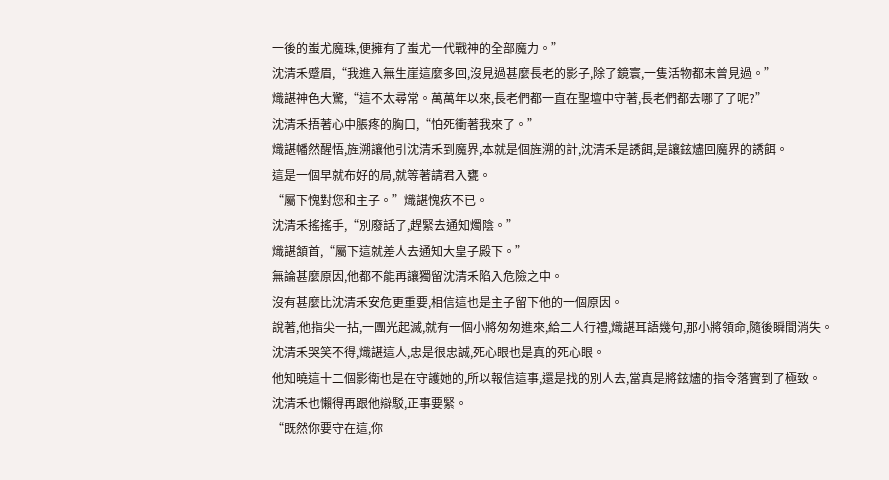一後的蚩尤魔珠,便擁有了蚩尤一代戰神的全部魔力。”
沈清禾蹙眉,“我進入無生崖這麼多回,沒見過甚麼長老的影子,除了鏡寰,一隻活物都未曾見過。”
熾諶神色大驚,“這不太尋常。萬萬年以來,長老們都一直在聖壇中守著,長老們都去哪了了呢?”
沈清禾捂著心中脹疼的胸口,“怕死衝著我來了。”
熾諶幡然醒悟,旌溯讓他引沈清禾到魔界,本就是個旌溯的計,沈清禾是誘餌,是讓鉉燼回魔界的誘餌。
這是一個早就布好的局,就等著請君入甕。
“屬下愧對您和主子。”熾諶愧疚不已。
沈清禾搖搖手,“別廢話了,趕緊去通知燭陰。”
熾諶頷首,“屬下這就差人去通知大皇子殿下。”
無論甚麼原因,他都不能再讓獨留沈清禾陷入危險之中。
沒有甚麼比沈清禾安危更重要,相信這也是主子留下他的一個原因。
說著,他指尖一拈,一團光起滅,就有一個小將匆匆進來,給二人行禮,熾諶耳語幾句,那小將領命,隨後瞬間消失。
沈清禾哭笑不得,熾諶這人,忠是很忠誠,死心眼也是真的死心眼。
他知曉這十二個影衛也是在守護她的,所以報信這事,還是找的別人去,當真是將鉉燼的指令落實到了極致。
沈清禾也懶得再跟他辯駁,正事要緊。
“既然你要守在這,你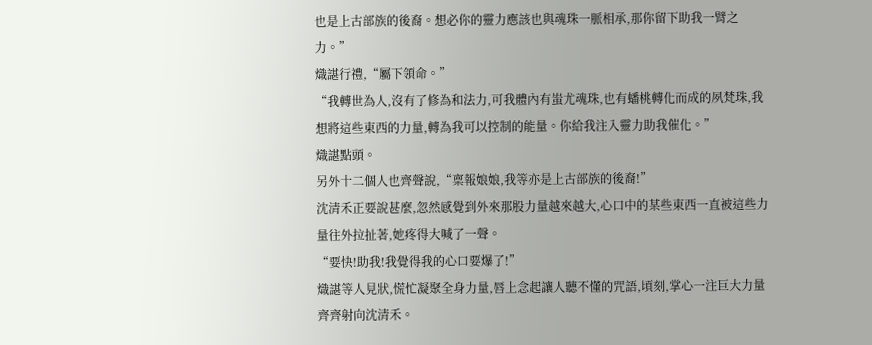也是上古部族的後裔。想必你的靈力應該也與魂珠一脈相承,那你留下助我一臂之力。”
熾諶行禮,“屬下領命。”
“我轉世為人,沒有了修為和法力,可我體內有蚩尤魂珠,也有蟠桃轉化而成的夙梵珠,我想將這些東西的力量,轉為我可以控制的能量。你給我注入靈力助我催化。”
熾諶點頭。
另外十二個人也齊聲說,“稟報娘娘,我等亦是上古部族的後裔!”
沈清禾正要說甚麼,忽然感覺到外來那股力量越來越大,心口中的某些東西一直被這些力量往外拉扯著,她疼得大喊了一聲。
“要快!助我!我覺得我的心口要爆了!”
熾諶等人見狀,慌忙凝聚全身力量,唇上念起讓人聽不懂的咒語,頃刻,掌心一注巨大力量齊齊射向沈清禾。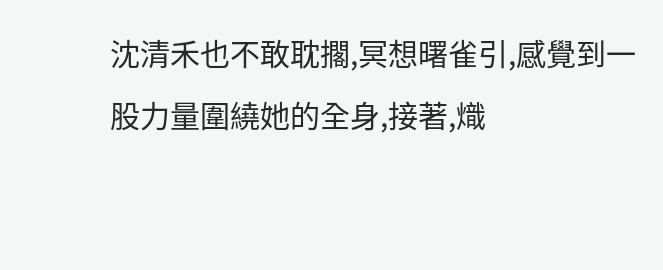沈清禾也不敢耽擱,冥想曙雀引,感覺到一股力量圍繞她的全身,接著,熾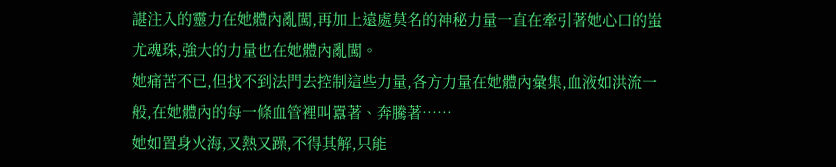諶注入的靈力在她體內亂闖,再加上遠處莫名的神秘力量一直在牽引著她心口的蚩尤魂珠,強大的力量也在她體內亂闖。
她痛苦不已,但找不到法門去控制這些力量,各方力量在她體內彙集,血液如洪流一般,在她體內的每一條血管裡叫囂著、奔騰著……
她如置身火海,又熱又躁,不得其解,只能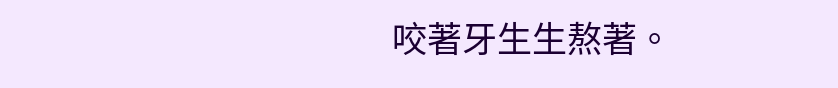咬著牙生生熬著。